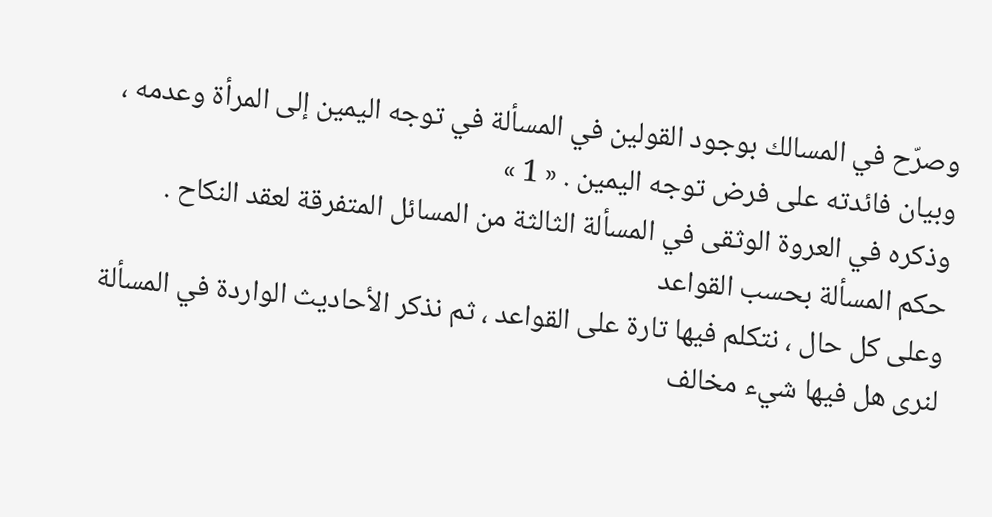وصرّح في المسالك بوجود القولين في المسألة في توجه اليمين إلى المرأة وعدمه ، وبيان فائدته على فرض توجه اليمين . « 1 »
وذكره في العروة الوثقى في المسألة الثالثة من المسائل المتفرقة لعقد النكاح .
حكم المسألة بحسب القواعد
وعلى كل حال ، نتكلم فيها تارة على القواعد ، ثم نذكر الأحاديث الواردة في المسألة لنرى هل فيها شيء مخالف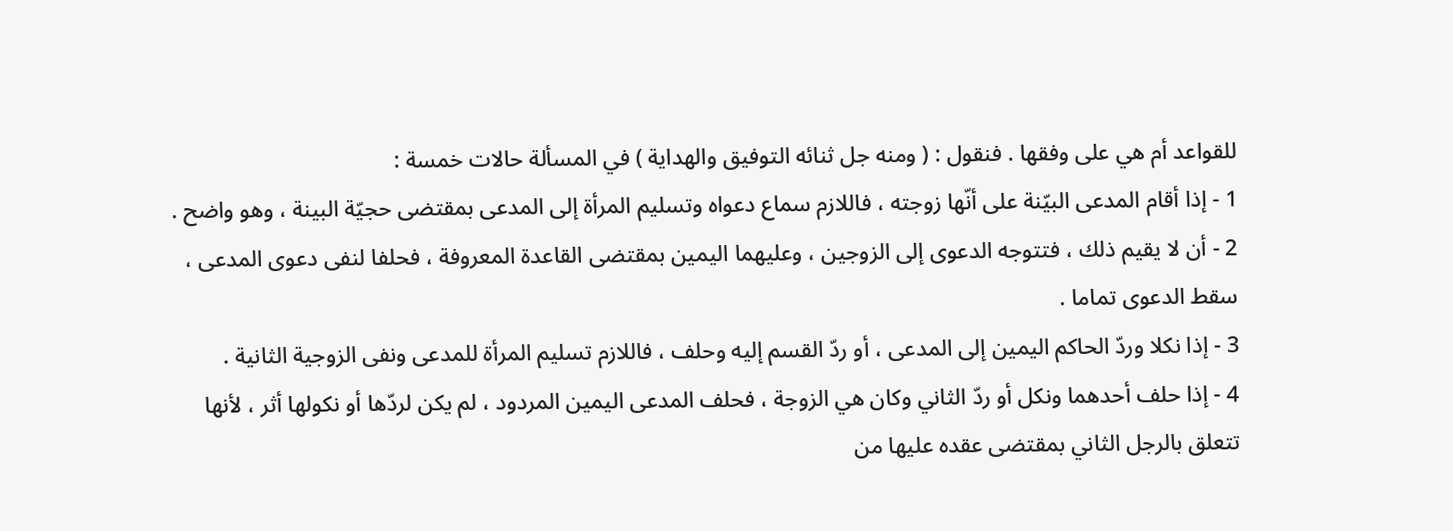للقواعد أم هي على وفقها . فنقول : ( ومنه جل ثنائه التوفيق والهداية ) في المسألة حالات خمسة :
1 - إذا أقام المدعى البيّنة على أنّها زوجته ، فاللازم سماع دعواه وتسليم المرأة إلى المدعى بمقتضى حجيّة البينة ، وهو واضح .
2 - أن لا يقيم ذلك ، فتتوجه الدعوى إلى الزوجين ، وعليهما اليمين بمقتضى القاعدة المعروفة ، فحلفا لنفى دعوى المدعى ، سقط الدعوى تماما .
3 - إذا نكلا وردّ الحاكم اليمين إلى المدعى ، أو ردّ القسم إليه وحلف ، فاللازم تسليم المرأة للمدعى ونفى الزوجية الثانية .
4 - إذا حلف أحدهما ونكل أو ردّ الثاني وكان هي الزوجة ، فحلف المدعى اليمين المردود ، لم يكن لردّها أو نكولها أثر ، لأنها تتعلق بالرجل الثاني بمقتضى عقده عليها من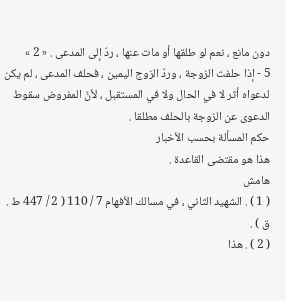دون مانع ، نعم لو طلقها أو مات عنها ، ردّ إلى المدعى . « 2 »
5 - إذا حلفت الزوجة ، وردّ الزوج اليمين ، فحلف المدعى ، لم يكن لدعواه أثر لا في الحال ولا في المستقبل ، لأنّ المفروض سقوط الدعوى عن الزوجة بالحلف مطلقا .
حكم المسألة بحسب الأخبار
هذا هو مقتضى القاعدة .
هامش
( 1 ) . الشهيد الثاني ، في مسالك الأفهام 7 / 110 ( 2 / 447 ط . ق ) .
( 2 ) . هذا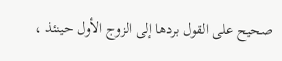صحيح على القول بردها إلى الزوج الأول حينئذ ،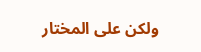ولكن على المختار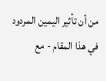من أن تأثير اليمين المردود في هذا المقام - مع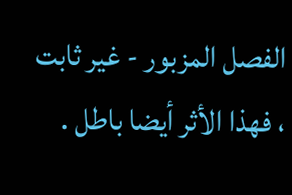الفصل المزبور - غير ثابت ، فهذا الأثر أيضا باطل .